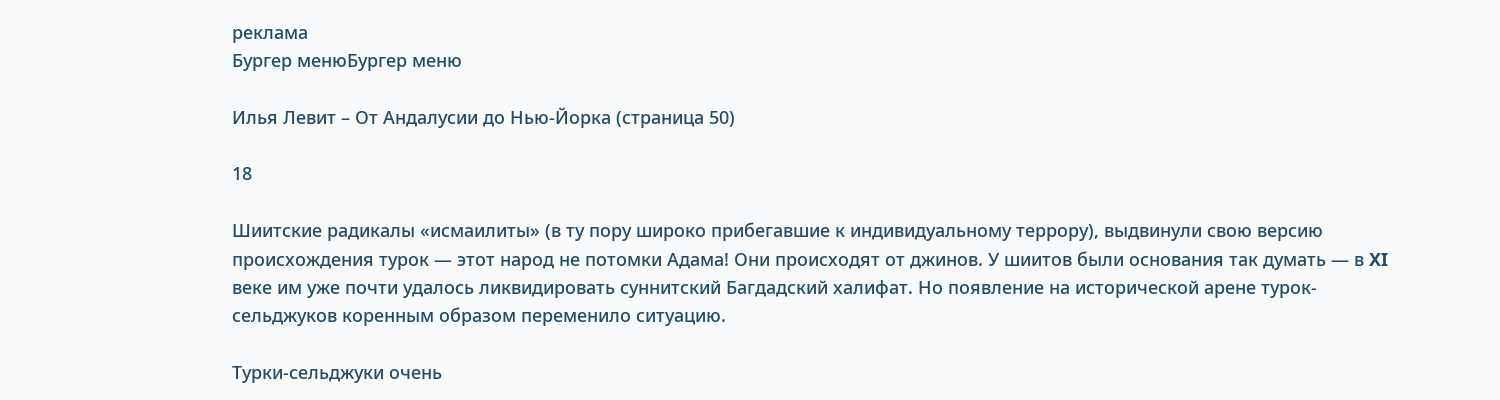реклама
Бургер менюБургер меню

Илья Левит – От Андалусии до Нью-Йорка (страница 50)

18

Шиитские радикалы «исмаилиты» (в ту пору широко прибегавшие к индивидуальному террору), выдвинули свою версию происхождения турок — этот народ не потомки Адама! Они происходят от джинов. У шиитов были основания так думать — в XI веке им уже почти удалось ликвидировать суннитский Багдадский халифат. Но появление на исторической арене турок-сельджуков коренным образом переменило ситуацию.

Турки-сельджуки очень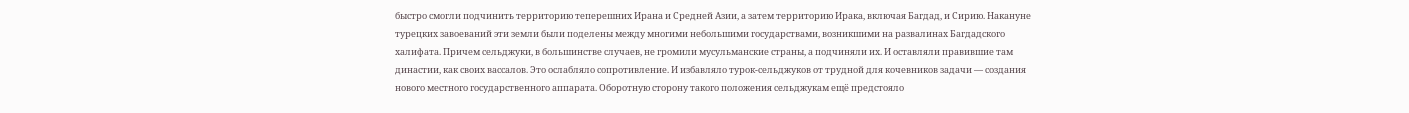быстро смогли подчинить территорию теперешних Ирана и Средней Азии, а затем территорию Ирака, включая Багдад, и Сирию. Накануне турецких завоеваний эти земли были поделены между многими небольшими государствами, возникшими на развалинах Багдадского халифата. Причем сельджуки, в большинстве случаев, не громили мусульманские страны, а подчиняли их. И оставляли правившие там династии, как своих вассалов. Это ослабляло сопротивление. И избавляло турок-сельджуков от трудной для кочевников задачи — создания нового местного государственного аппарата. Оборотную сторону такого положения сельджукам ещё предстояло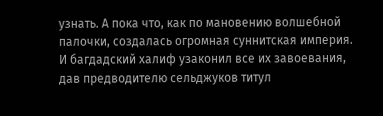узнать. А пока что, как по мановению волшебной палочки, создалась огромная суннитская империя. И багдадский халиф узаконил все их завоевания, дав предводителю сельджуков титул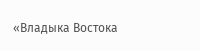«Владыка Востока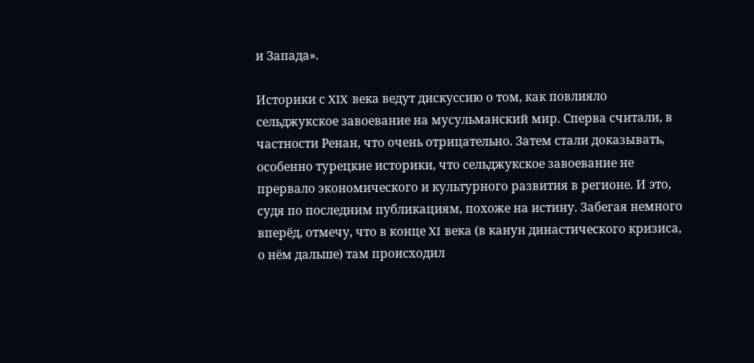и Запада».

Историки с XIX века ведут дискуссию о том, как повлияло сельджукское завоевание на мусульманский мир. Сперва считали, в частности Ренан, что очень отрицательно. Затем стали доказывать, особенно турецкие историки, что сельджукское завоевание не прервало экономического и культурного развития в регионе. И это, судя по последним публикациям, похоже на истину. Забегая немного вперёд, отмечу, что в конце XI века (в канун династического кризиса, о нём дальше) там происходил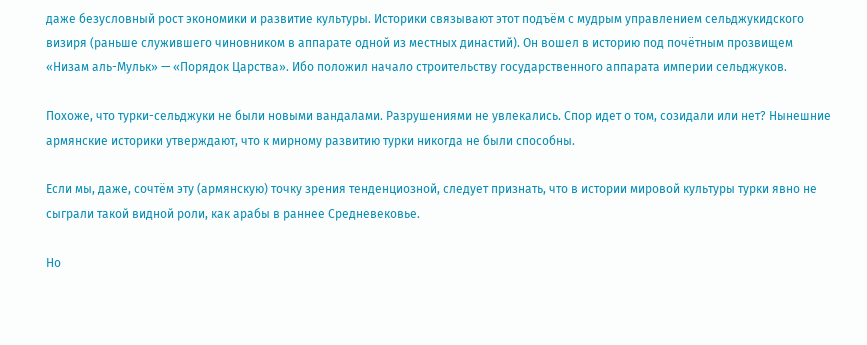даже безусловный рост экономики и развитие культуры. Историки связывают этот подъём с мудрым управлением сельджукидского визиря (раньше служившего чиновником в аппарате одной из местных династий). Он вошел в историю под почётным прозвищем «Низам аль-Мульк» — «Порядок Царства». Ибо положил начало строительству государственного аппарата империи сельджуков.

Похоже, что турки-сельджуки не были новыми вандалами. Разрушениями не увлекались. Спор идет о том, созидали или нет? Нынешние армянские историки утверждают, что к мирному развитию турки никогда не были способны.

Если мы, даже, сочтём эту (армянскую) точку зрения тенденциозной, следует признать, что в истории мировой культуры турки явно не сыграли такой видной роли, как арабы в раннее Средневековье.

Но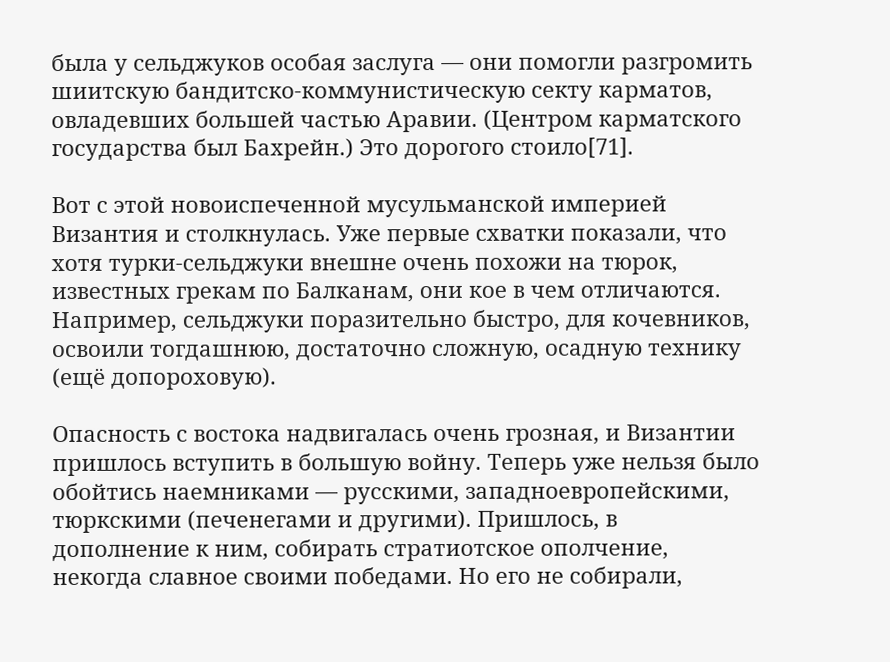была у сельджуков особая заслуга — они помогли разгромить шиитскую бандитско-коммунистическую секту карматов, овладевших большей частью Аравии. (Центром карматского государства был Бахрейн.) Это дорогого стоило[71].

Вот с этой новоиспеченной мусульманской империей Византия и столкнулась. Уже первые схватки показали, что хотя турки-сельджуки внешне очень похожи на тюрок, известных грекам по Балканам, они кое в чем отличаются. Например, сельджуки поразительно быстро, для кочевников, освоили тогдашнюю, достаточно сложную, осадную технику (ещё допороховую).

Опасность с востока надвигалась очень грозная, и Византии пришлось вступить в большую войну. Теперь уже нельзя было обойтись наемниками — русскими, западноевропейскими, тюркскими (печенегами и другими). Пришлось, в дополнение к ним, собирать стратиотское ополчение, некогда славное своими победами. Но его не собирали,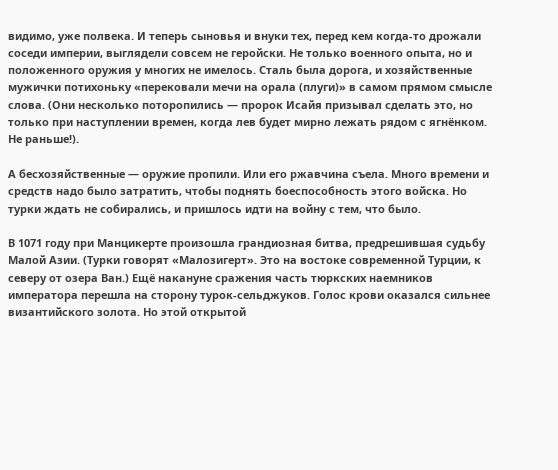видимо, уже полвека. И теперь сыновья и внуки тех, перед кем когда-то дрожали соседи империи, выглядели совсем не геройски. Не только военного опыта, но и положенного оружия у многих не имелось. Сталь была дорога, и хозяйственные мужички потихоньку «перековали мечи на орала (плуги)» в самом прямом смысле слова. (Они несколько поторопились — пророк Исайя призывал сделать это, но только при наступлении времен, когда лев будет мирно лежать рядом с ягнёнком. Не раньше!).

А бесхозяйственные — оружие пропили. Или его ржавчина съела. Много времени и средств надо было затратить, чтобы поднять боеспособность этого войска. Но турки ждать не собирались, и пришлось идти на войну с тем, что было.

В 1071 году при Манцикерте произошла грандиозная битва, предрешившая судьбу Малой Азии. (Турки говорят «Малозигерт». Это на востоке современной Турции, к северу от озера Ван.) Ещё накануне сражения часть тюркских наемников императора перешла на сторону турок-сельджуков. Голос крови оказался сильнее византийского золота. Но этой открытой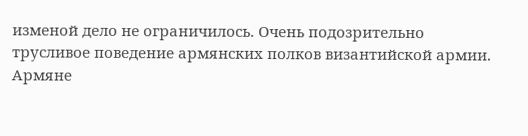изменой дело не ограничилось. Очень подозрительно трусливое поведение армянских полков византийской армии. Армяне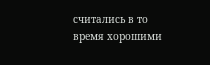считались в то время хорошими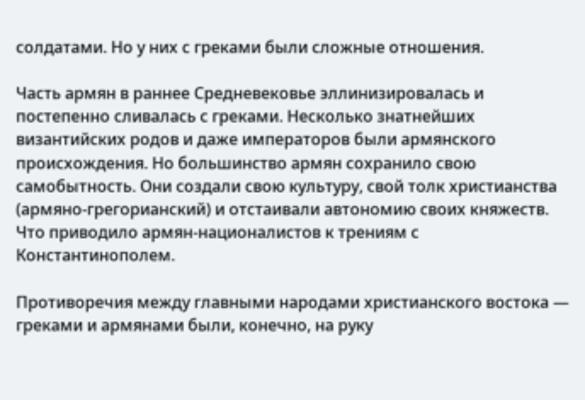солдатами. Но у них с греками были сложные отношения.

Часть армян в раннее Средневековье эллинизировалась и постепенно сливалась с греками. Несколько знатнейших византийских родов и даже императоров были армянского происхождения. Но большинство армян сохранило свою самобытность. Они создали свою культуру, свой толк христианства (армяно-грегорианский) и отстаивали автономию своих княжеств. Что приводило армян-националистов к трениям с Константинополем.

Противоречия между главными народами христианского востока — греками и армянами были, конечно, на руку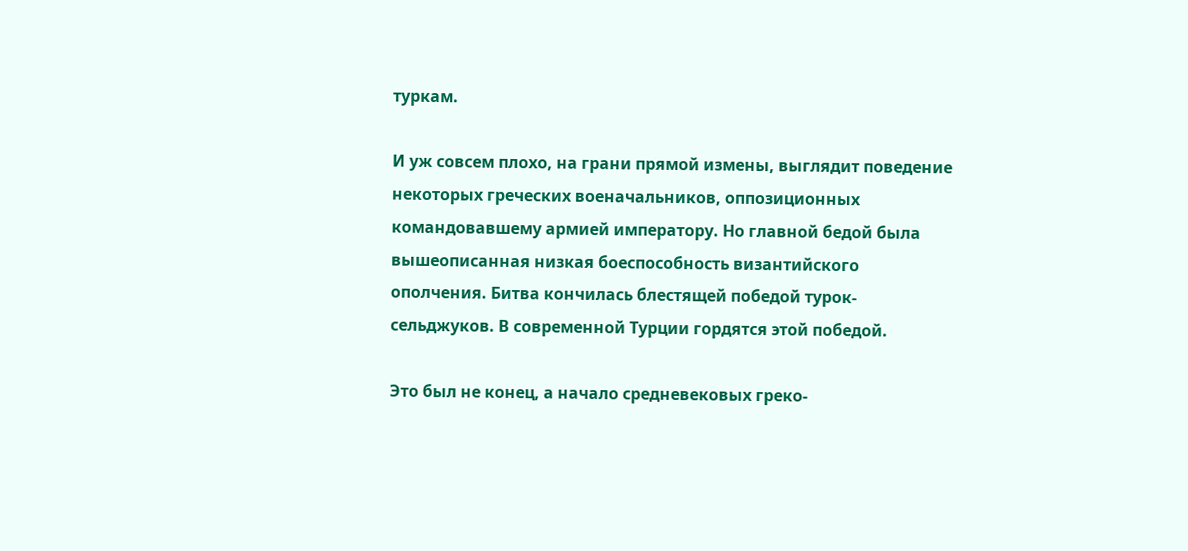туркам.

И уж совсем плохо, на грани прямой измены, выглядит поведение некоторых греческих военачальников, оппозиционных командовавшему армией императору. Но главной бедой была вышеописанная низкая боеспособность византийского ополчения. Битва кончилась блестящей победой турок-сельджуков. В современной Турции гордятся этой победой.

Это был не конец, а начало средневековых греко-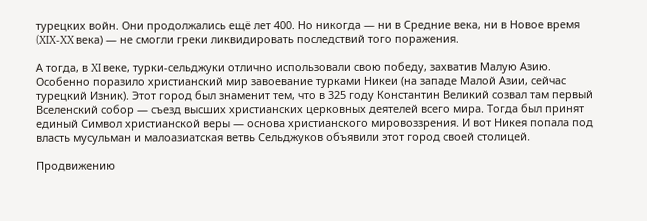турецких войн. Они продолжались ещё лет 400. Но никогда — ни в Средние века, ни в Новое время (XIX-XX века) — не смогли греки ликвидировать последствий того поражения.

А тогда, в XI веке, турки-сельджуки отлично использовали свою победу, захватив Малую Азию. Особенно поразило христианский мир завоевание турками Никеи (на западе Малой Азии, сейчас турецкий Изник). Этот город был знаменит тем, что в 325 году Константин Великий созвал там первый Вселенский собор — съезд высших христианских церковных деятелей всего мира. Тогда был принят единый Символ христианской веры — основа христианского мировоззрения. И вот Никея попала под власть мусульман и малоазиатская ветвь Сельджуков объявили этот город своей столицей.

Продвижению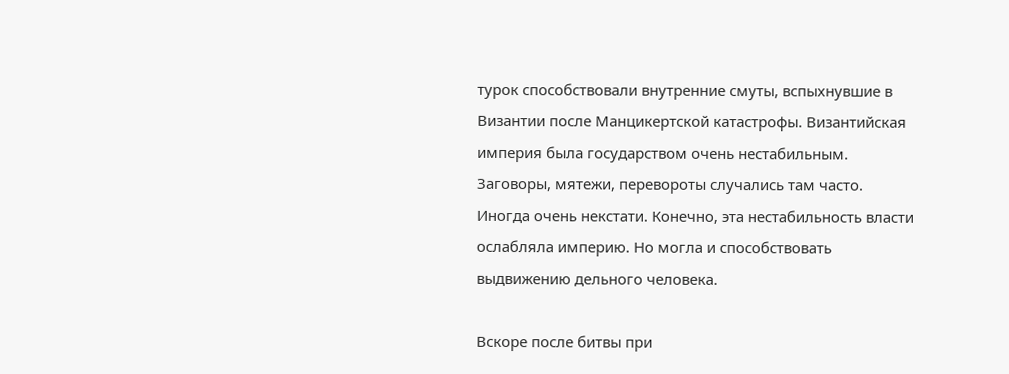турок способствовали внутренние смуты, вспыхнувшие в Византии после Манцикертской катастрофы. Византийская империя была государством очень нестабильным. Заговоры, мятежи, перевороты случались там часто. Иногда очень некстати. Конечно, эта нестабильность власти ослабляла империю. Но могла и способствовать выдвижению дельного человека.

Вскоре после битвы при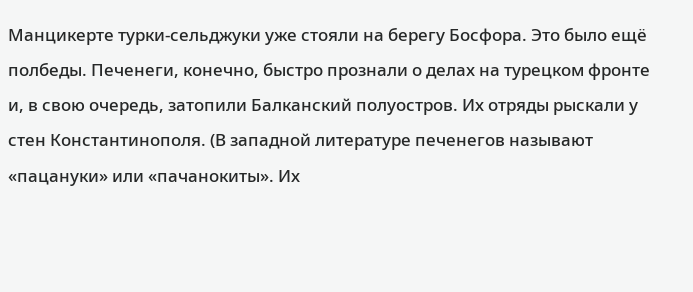Манцикерте турки-сельджуки уже стояли на берегу Босфора. Это было ещё полбеды. Печенеги, конечно, быстро прознали о делах на турецком фронте и, в свою очередь, затопили Балканский полуостров. Их отряды рыскали у стен Константинополя. (В западной литературе печенегов называют «пацануки» или «пачанокиты». Их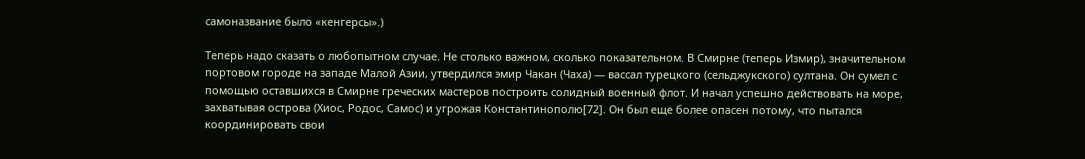самоназвание было «кенгерсы».)

Теперь надо сказать о любопытном случае. Не столько важном, сколько показательном. В Смирне (теперь Измир), значительном портовом городе на западе Малой Азии, утвердился эмир Чакан (Чаха) — вассал турецкого (сельджукского) султана. Он сумел с помощью оставшихся в Смирне греческих мастеров построить солидный военный флот. И начал успешно действовать на море, захватывая острова (Хиос, Родос, Самос) и угрожая Константинополю[72]. Он был еще более опасен потому, что пытался координировать свои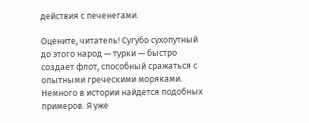действия с печенегами.

Оцените, читатель! Сугубо сухопутный до этого народ — турки — быстро создает флот, способный сражаться с опытными греческими моряками. Немного в истории найдется подобных примеров. Я уже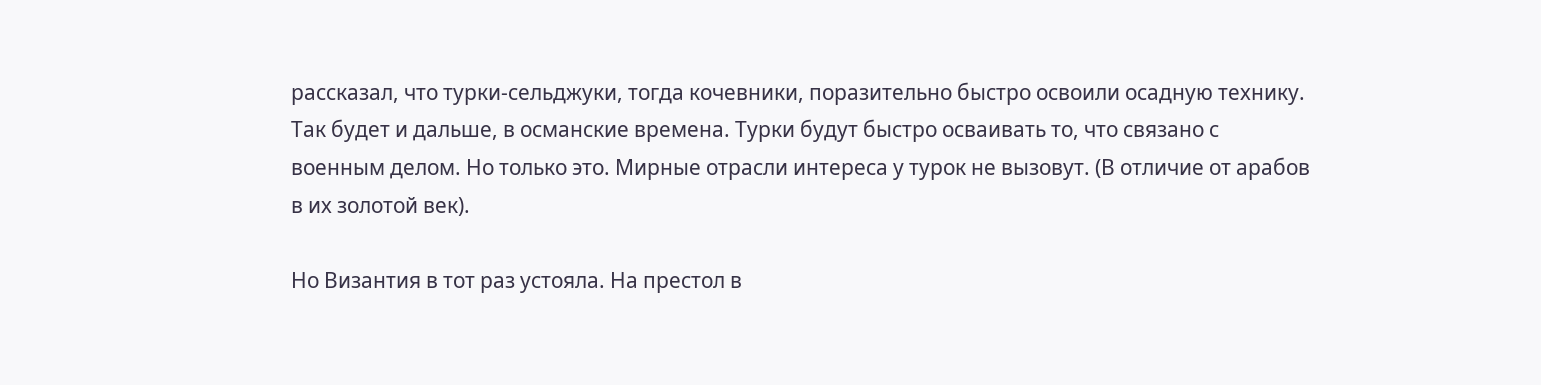рассказал, что турки-сельджуки, тогда кочевники, поразительно быстро освоили осадную технику. Так будет и дальше, в османские времена. Турки будут быстро осваивать то, что связано с военным делом. Но только это. Мирные отрасли интереса у турок не вызовут. (В отличие от арабов в их золотой век).

Но Византия в тот раз устояла. На престол в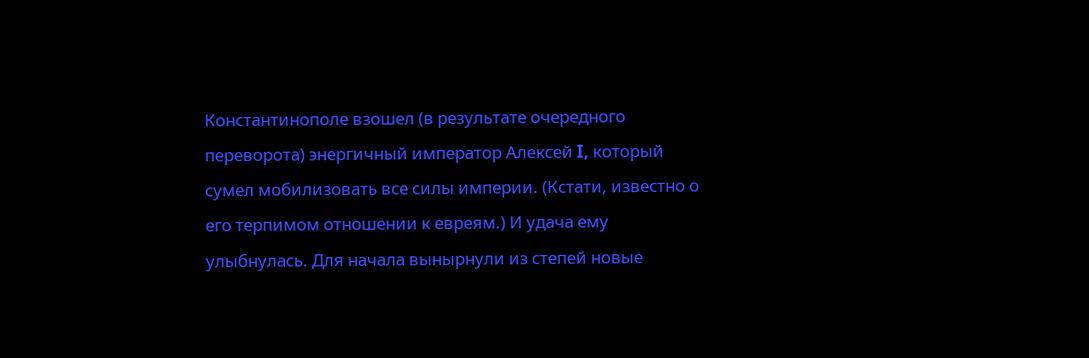Константинополе взошел (в результате очередного переворота) энергичный император Алексей I, который сумел мобилизовать все силы империи. (Кстати, известно о его терпимом отношении к евреям.) И удача ему улыбнулась. Для начала вынырнули из степей новые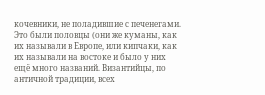кочевники, не поладившие с печенегами. Это были половцы (они же куманы, как их называли в Европе, или кипчаки, как их называли на востоке и было у них ещё много названий. Византийцы, по античной традиции, всех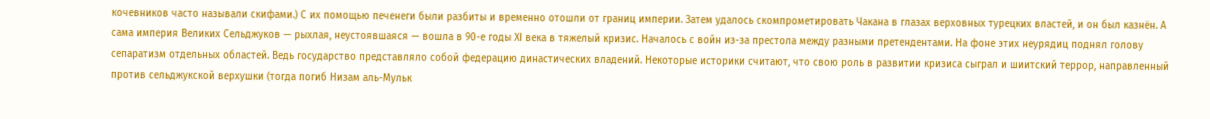кочевников часто называли скифами.) С их помощью печенеги были разбиты и временно отошли от границ империи. Затем удалось скомпрометировать Чакана в глазах верховных турецких властей, и он был казнён. А сама империя Великих Сельджуков — рыхлая, неустоявшаяся — вошла в 90-е годы XI века в тяжелый кризис. Началось с войн из-за престола между разными претендентами. На фоне этих неурядиц поднял голову сепаратизм отдельных областей. Ведь государство представляло собой федерацию династических владений. Некоторые историки считают, что свою роль в развитии кризиса сыграл и шиитский террор, направленный против сельджукской верхушки (тогда погиб Низам аль-Мульк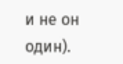и не он один).